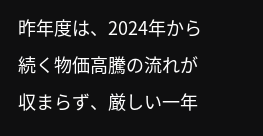昨年度は、2024年から続く物価高騰の流れが収まらず、厳しい一年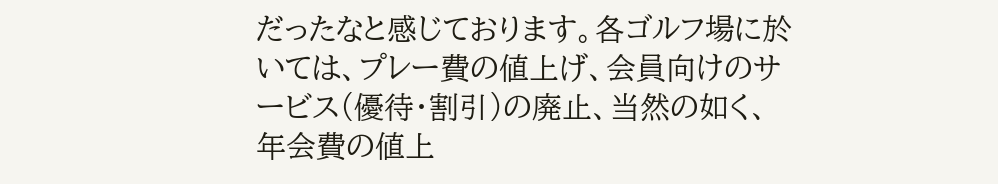だったなと感じております。各ゴルフ場に於いては、プレー費の値上げ、会員向けのサービス(優待・割引)の廃止、当然の如く、年会費の値上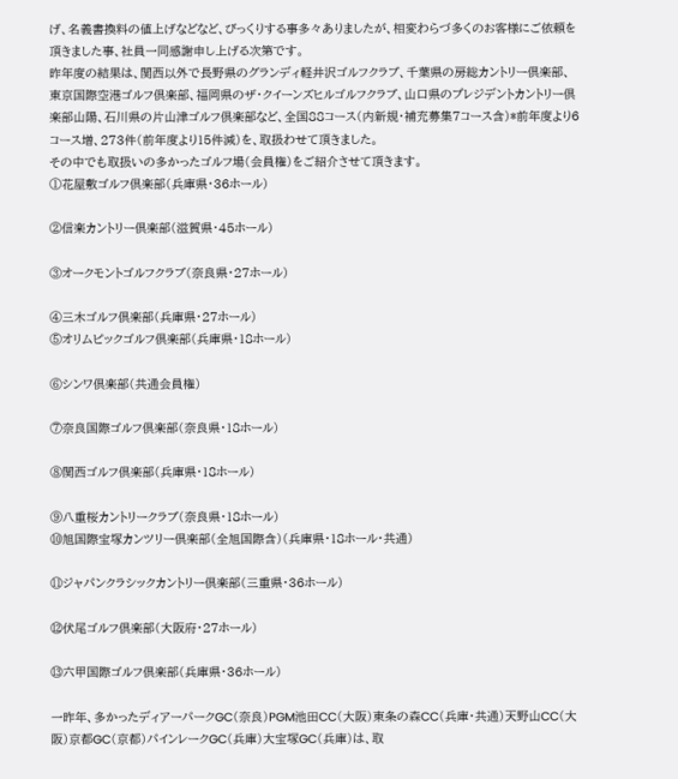げ、名義書換料の値上げなどなど、びっくりする事多々ありましたが、相変わらづ多くのお客様にご依頼を頂きました事、社員一同感謝申し上げる次第です。
昨年度の結果は、関西以外で長野県のグランディ軽井沢ゴルフクラブ、千葉県の房総カントリー倶楽部、東京国際空港ゴルフ倶楽部、福岡県のザ・クイーンズヒルゴルフクラブ、山口県のプレジデントカントリー倶楽部山陽、石川県の片山津ゴルフ倶楽部など、全国88コース(内新規・補充募集7コース含)*前年度より6コース増、273件(前年度より15件減)を、取扱わせて頂きました。
その中でも取扱いの多かったゴルフ場(会員権)をご紹介させて頂きます。
①花屋敷ゴルフ倶楽部(兵庫県・36ホール)

②信楽カントリー倶楽部(滋賀県・45ホール)

③オークモントゴルフクラブ(奈良県・27ホール)

④三木ゴルフ倶楽部(兵庫県・27ホール)
⑤オリムピックゴルフ倶楽部(兵庫県・18ホール)

⑥シンワ倶楽部(共通会員権)

⑦奈良国際ゴルフ倶楽部(奈良県・18ホール)

⑧関西ゴルフ倶楽部(兵庫県・18ホール)

⑨八重桜カントリークラブ(奈良県・18ホール)
⑩旭国際宝塚カンツリー倶楽部(全旭国際含)(兵庫県・18ホール・共通)

⑪ジャパンクラシックカントリー倶楽部(三重県・36ホール)

⑫伏尾ゴルフ倶楽部(大阪府・27ホール)

⑬六甲国際ゴルフ倶楽部(兵庫県・36ホール)

一昨年、多かったディアーパークGC(奈良)PGM池田CC(大阪)東条の森CC(兵庫・共通)天野山CC(大阪)京都GC(京都)パインレークGC(兵庫)大宝塚GC(兵庫)は、取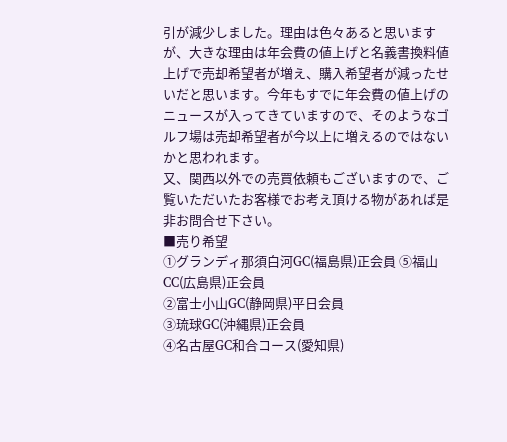引が減少しました。理由は色々あると思いますが、大きな理由は年会費の値上げと名義書換料値上げで売却希望者が増え、購入希望者が減ったせいだと思います。今年もすでに年会費の値上げのニュースが入ってきていますので、そのようなゴルフ場は売却希望者が今以上に増えるのではないかと思われます。
又、関西以外での売買依頼もございますので、ご覧いただいたお客様でお考え頂ける物があれば是非お問合せ下さい。
■売り希望
①グランディ那須白河GC(福島県)正会員 ⑤福山CC(広島県)正会員
②富士小山GC(静岡県)平日会員
③琉球GC(沖縄県)正会員
④名古屋GC和合コース(愛知県)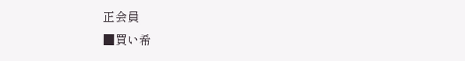正会員
■買い希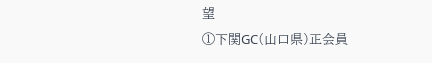望
①下関GC(山口県)正会員